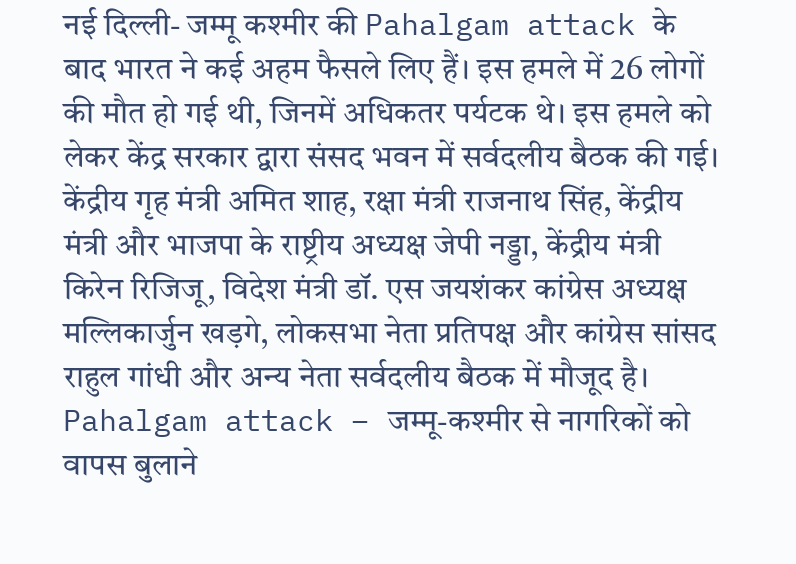नई दिल्ली- जम्मू कश्मीर की Pahalgam attack के बाद भारत ने कई अहम फैसले लिए हैं। इस हमले में 26 लोगों की मौत हो गई थी, जिनमें अधिकतर पर्यटक थे। इस हमले को लेकर केंद्र सरकार द्वारा संसद भवन में सर्वदलीय बैठक की गई। केंद्रीय गृह मंत्री अमित शाह, रक्षा मंत्री राजनाथ सिंह, केंद्रीय मंत्री और भाजपा के राष्ट्रीय अध्यक्ष जेपी नड्डा, केंद्रीय मंत्री किरेन रिजिजू, विदेश मंत्री डॉ. एस जयशंकर कांग्रेस अध्यक्ष मल्लिकार्जुन खड़गे, लोकसभा नेता प्रतिपक्ष और कांग्रेस सांसद राहुल गांधी और अन्य नेता सर्वदलीय बैठक में मौजूद है।
Pahalgam attack – जम्मू-कश्मीर से नागरिकों को वापस बुलाने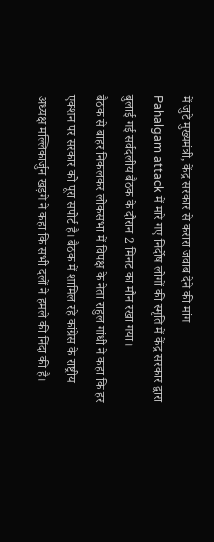में जुटे मुख्यमंत्री, केंद्र सरकार से करारा जवाब देने की मांग
Pahalgam attack में मारे गए निर्दोष लोगों की स्मृति में केंद्र सरकार द्वारा बुलाई गई सर्वदलीय बैठक के दौरान 2 मिनट का मौन रखा गया।
बैठक से बाहर निकलकर लोकसभा में विपक्ष के नेता राहुल गांधी ने कहा कि हर एक्शन पर सरकार को पूरा सपोर्ट है। बैठक में शामिल रहे कांग्रेस के राष्ट्रीय अध्यक्ष मल्लिकार्जुन खड़गे ने कहा कि सभी दलों ने हमले की निंदा की है।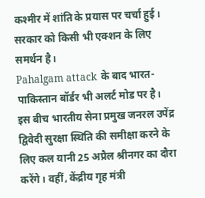कश्मीर में शांति के प्रयास पर चर्चा हुई। सरकार को किसी भी एक्शन के लिए समर्थन है।
Pahalgam attack के बाद भारत-पाकिस्तान बॉर्डर भी अलर्ट मोड पर है। इस बीच भारतीय सेना प्रमुख जनरल उपेंद्र द्विवेदी सुरक्षा स्थिति की समीक्षा करने के लिए कल यानी 25 अप्रैल श्रीनगर का दौरा करेंगे। वहीं, केंद्रीय गृह मंत्री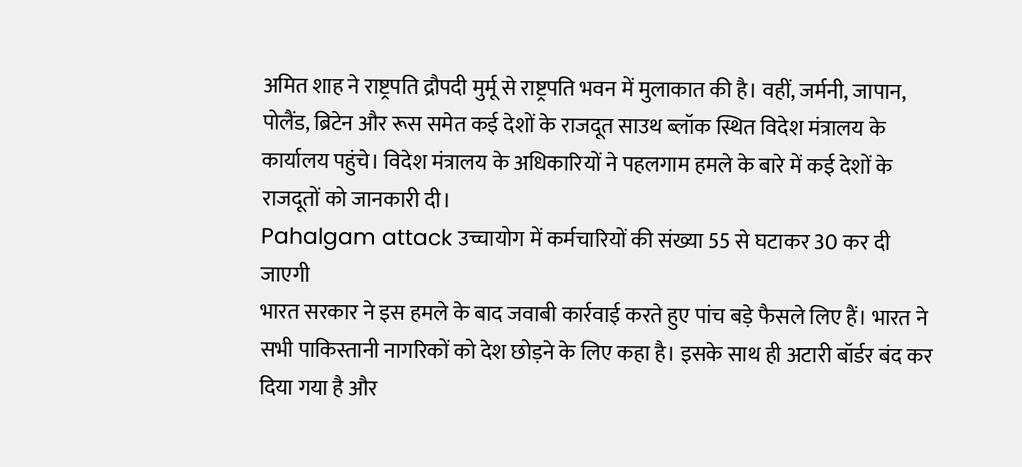अमित शाह ने राष्ट्रपति द्रौपदी मुर्मू से राष्ट्रपति भवन में मुलाकात की है। वहीं, जर्मनी, जापान, पोलैंड, ब्रिटेन और रूस समेत कई देशों के राजदूत साउथ ब्लॉक स्थित विदेश मंत्रालय के कार्यालय पहुंचे। विदेश मंत्रालय के अधिकारियों ने पहलगाम हमले के बारे में कई देशों के राजदूतों को जानकारी दी।
Pahalgam attack उच्चायोग में कर्मचारियों की संख्या 55 से घटाकर 30 कर दी जाएगी
भारत सरकार ने इस हमले के बाद जवाबी कार्रवाई करते हुए पांच बड़े फैसले लिए हैं। भारत ने सभी पाकिस्तानी नागरिकों को देश छोड़ने के लिए कहा है। इसके साथ ही अटारी बॉर्डर बंद कर दिया गया है और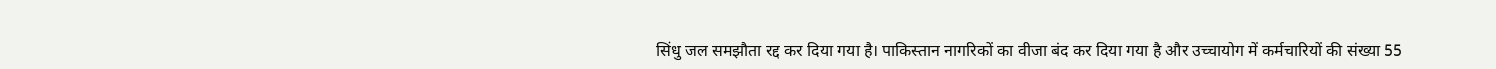सिंधु जल समझौता रद्द कर दिया गया है। पाकिस्तान नागरिकों का वीजा बंद कर दिया गया है और उच्चायोग में कर्मचारियों की संख्या 55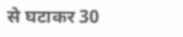से घटाकर 30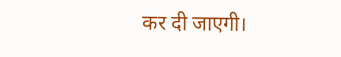कर दी जाएगी।